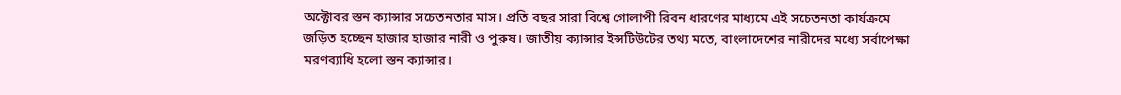অক্টোবর স্তন ক্যান্সার সচেতনতার মাস। প্রতি বছর সারা বিশ্বে গোলাপী রিবন ধারণের মাধ্যমে এই সচেতনতা কার্যক্রমে জড়িত হচ্ছেন হাজার হাজার নারী ও পুরুষ। জাতীয় ক্যান্সার ইন্সটিউটের তথ্য মতে, বাংলাদেশের নারীদের মধ্যে সর্বাপেক্ষা মরণব্যাধি হলো স্তন ক্যান্সার।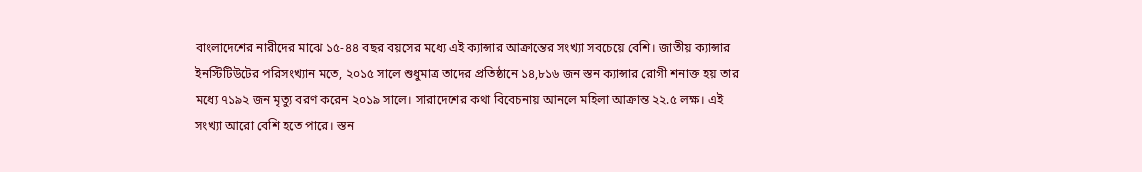বাংলাদেশের নারীদের মাঝে ১৫-৪৪ বছর বয়সের মধ্যে এই ক্যান্সার আক্রান্তের সংখ্যা সবচেয়ে বেশি। জাতীয় ক্যান্সার ইনস্টিটিউটের পরিসংখ্যান মতে, ২০১৫ সালে শুধুমাত্র তাদের প্রতিষ্ঠানে ১৪,৮১৬ জন স্তন ক্যান্সার রোগী শনাক্ত হয় তার মধ্যে ৭১৯২ জন মৃত্যু বরণ করেন ২০১৯ সালে। সারাদেশের কথা বিবেচনায় আনলে মহিলা আক্রান্ত ২২.৫ লক্ষ। এই সংখ্যা আরো বেশি হতে পারে। স্তন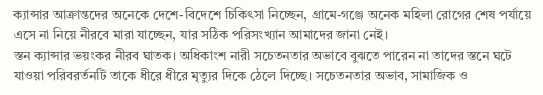ক্যান্সার আক্রান্তদের অনেকে দেশে-বিদেশে চিকিৎসা নিচ্ছেন, গ্রামে-গঞ্জে অনেক মহিলা রোগের শেষ পর্যায়ে এসে না নিয়ে নীরবে মারা যাচ্ছেন, যার সঠিক পরিসংখ্যান আমাদের জানা নেই।
স্তন ক্যান্সার ভয়ংকর নীরব ঘাতক। অধিকাংশ নারী সচেতনতার অভাবে বুঝতে পারেন না তাদের স্তনে ঘটে যাওয়া পরিবরর্তনটি তাকে ধীরে ধীরে মৃত্যুর দিকে ঠেলে দিচ্ছে। সচেতনতার অভাব, সামাজিক ও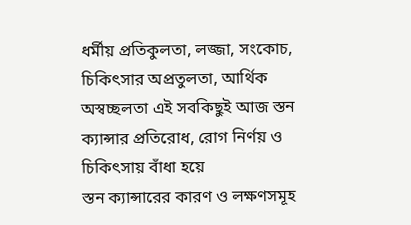ধর্মীয় প্রতিকুলতা, লজ্জা, সংকোচ, চিকিৎসার অপ্রতুলতা, আর্থিক অস্বচ্ছলতা এই সবকিছুই আজ স্তন ক্যান্সার প্রতিরোধ, রোগ নির্ণয় ও চিকিৎসায় বাঁধা হয়ে
স্তন ক্যান্সারের কারণ ও লক্ষণসমূহ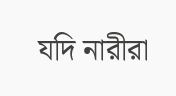যদি নারীরা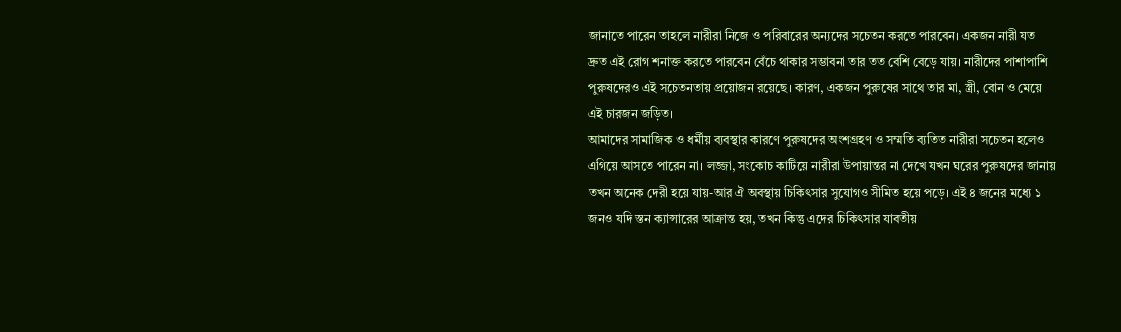জানাতে পারেন তাহলে নারীরা নিজে ও পরিবারের অন্যদের সচেতন করতে পারবেন। একজন নারী যত দ্রুত এই রোগ শনাক্ত করতে পারবেন বেঁচে থাকার সম্ভাবনা তার তত বেশি বেড়ে যায়। নারীদের পাশাপাশি পুরুষদেরও এই সচেতনতায় প্রয়োজন রয়েছে। কারণ, একজন পুরুষের সাথে তার মা, স্ত্রী, বোন ও মেয়ে এই চারজন জড়িত।
আমাদের সামাজিক ও ধর্মীয় ব্যবস্থার কারণে পুরুষদের অংশগ্রহণ ও সম্মতি ব্যতিত নারীরা সচেতন হলেও এগিয়ে আসতে পারেন না। লজ্জা, সংকোচ কাটিয়ে নারীরা উপায়ান্তর না দেখে যখন ঘরের পুরুষদের জানায় তখন অনেক দেরী হয়ে যায়-আর ঐ অবস্থায় চিকিৎসার সুযোগও সীমিত হয়ে পড়ে। এই ৪ জনের মধ্যে ১ জনও যদি স্তন ক্যান্সারের আক্রান্ত হয়, তখন কিন্তু এদের চিকিৎসার যাবতীয়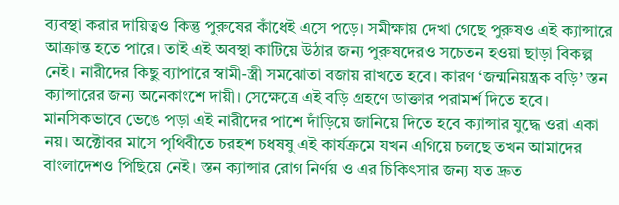ব্যবস্থা করার দায়িত্বও কিন্তু পুরুষের কাঁধেই এসে পড়ে। সমীক্ষায় দেখা গেছে পুরুষও এই ক্যান্সারে আক্রান্ত হতে পারে। তাই এই অবস্থা কাটিয়ে উঠার জন্য পুরুষদেরও সচেতন হওয়া ছাড়া বিকল্প নেই। নারীদের কিছু ব্যাপারে স্বামী-স্ত্রী সমঝোতা বজায় রাখতে হবে। কারণ ‘জন্মনিয়ন্ত্রক বড়ি’ স্তন ক্যান্সারের জন্য অনেকাংশে দায়ী। সেক্ষেত্রে এই বড়ি গ্রহণে ডাক্তার পরামর্শ দিতে হবে।
মানসিকভাবে ভেঙে পড়া এই নারীদের পাশে দাঁড়িয়ে জানিয়ে দিতে হবে ক্যান্সার যুদ্ধে ওরা একা নয়। অক্টোবর মাসে পৃথিবীতে চরহশ চধষষু এই কার্যক্রমে যখন এগিয়ে চলছে তখন আমাদের বাংলাদেশও পিছিয়ে নেই। স্তন ক্যান্সার রোগ নির্ণয় ও এর চিকিৎসার জন্য যত দ্রুত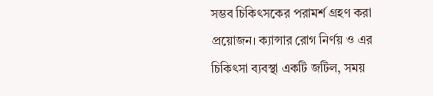সম্ভব চিকিৎসকের পরামর্শ গ্রহণ করা প্রয়োজন। ক্যান্সার রোগ নির্ণয় ও এর চিকিৎসা ব্যবস্থা একটি জটিল, সময়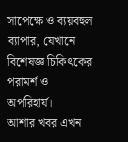সাপেক্ষে ও ব্যয়বহুল ব্যাপার, যেখানে বিশেষজ্ঞ চিকিৎকের পরামর্শ ও অপরিহার্য।
আশার খবর এখন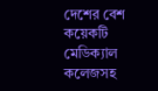দেশের বেশ কয়েকটি মেডিক্যাল কলেজসহ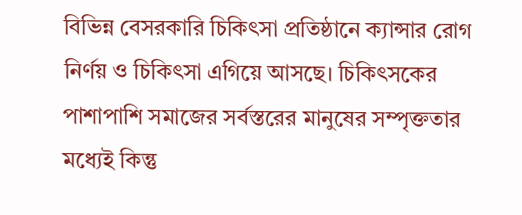বিভিন্ন বেসরকারি চিকিৎসা প্রতিষ্ঠানে ক্যান্সার রোগ নির্ণয় ও চিকিৎসা এগিয়ে আসছে। চিকিৎসকের পাশাপাশি সমাজের সর্বস্তরের মানুষের সম্পৃক্ততার মধ্যেই কিন্তু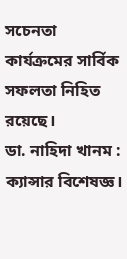সচেনতা কার্যক্রমের সার্বিক সফলতা নিহিত রয়েছে।
ডা. নাহিদা খানম : ক্যান্সার বিশেষজ্ঞ।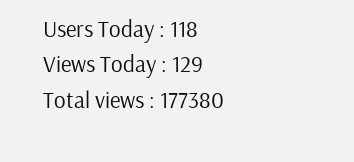Users Today : 118
Views Today : 129
Total views : 177380